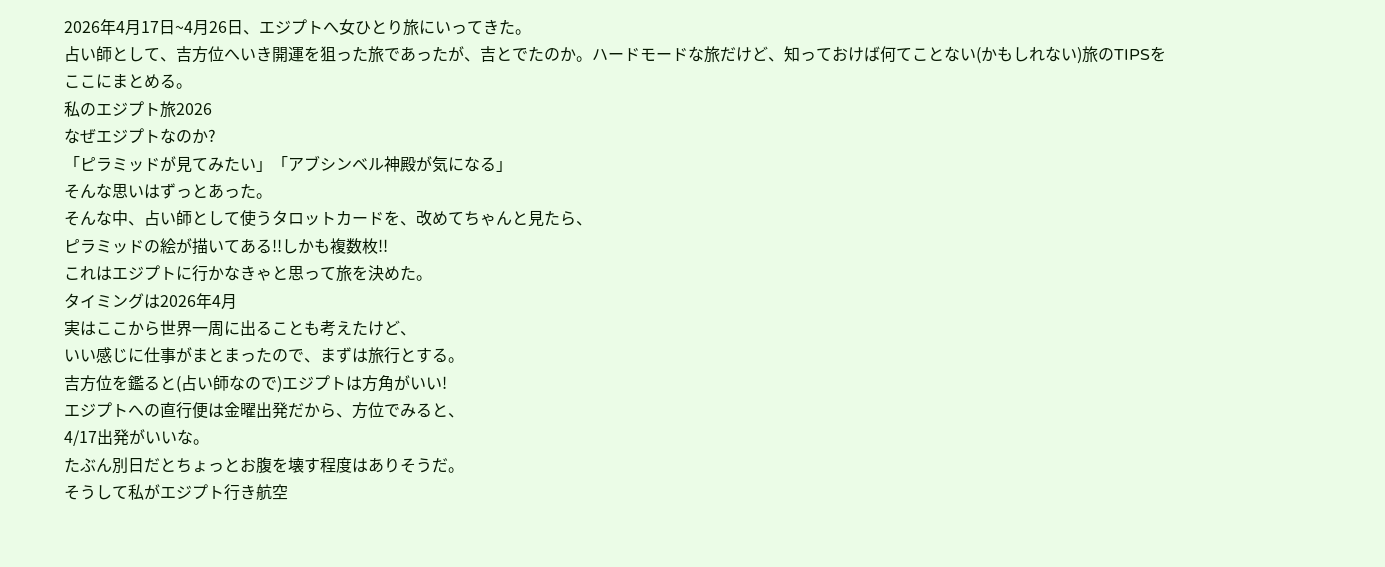2026年4月17日~4月26日、エジプトへ女ひとり旅にいってきた。
占い師として、吉方位へいき開運を狙った旅であったが、吉とでたのか。ハードモードな旅だけど、知っておけば何てことない(かもしれない)旅のTIPSをここにまとめる。
私のエジプト旅2026
なぜエジプトなのか?
「ピラミッドが見てみたい」「アブシンベル神殿が気になる」
そんな思いはずっとあった。
そんな中、占い師として使うタロットカードを、改めてちゃんと見たら、
ピラミッドの絵が描いてある!!しかも複数枚!!
これはエジプトに行かなきゃと思って旅を決めた。
タイミングは2026年4月
実はここから世界一周に出ることも考えたけど、
いい感じに仕事がまとまったので、まずは旅行とする。
吉方位を鑑ると(占い師なので)エジプトは方角がいい!
エジプトへの直行便は金曜出発だから、方位でみると、
4/17出発がいいな。
たぶん別日だとちょっとお腹を壊す程度はありそうだ。
そうして私がエジプト行き航空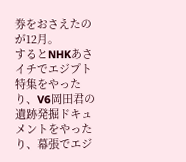券をおさえたのが12月。
するとNHKあさイチでエジプト特集をやったり、V6岡田君の遺跡発掘ドキュメントをやったり、幕張でエジ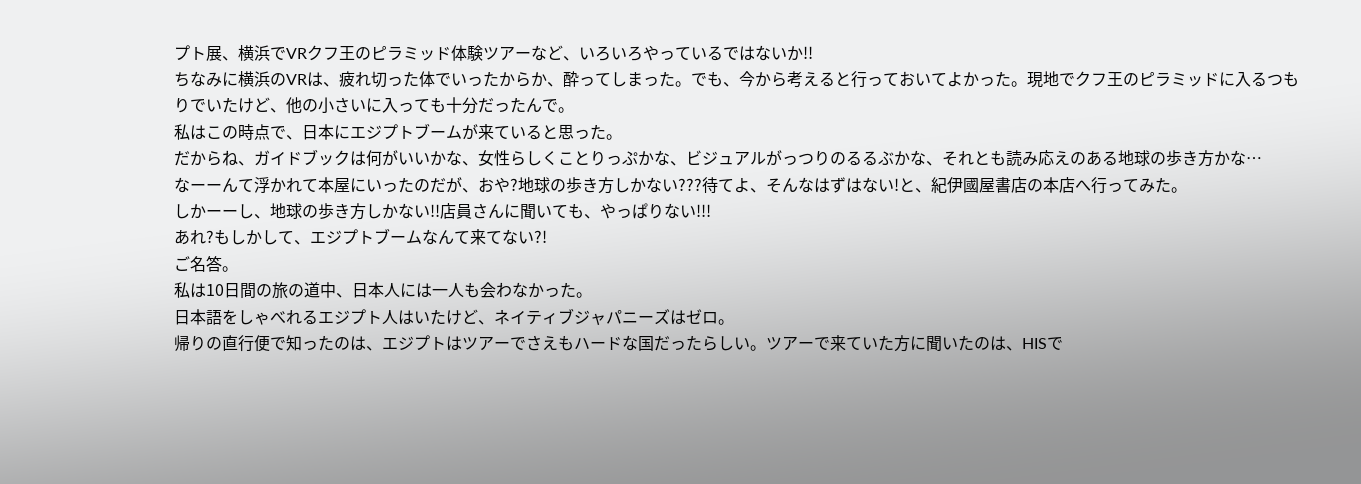プト展、横浜でVRクフ王のピラミッド体験ツアーなど、いろいろやっているではないか!!
ちなみに横浜のVRは、疲れ切った体でいったからか、酔ってしまった。でも、今から考えると行っておいてよかった。現地でクフ王のピラミッドに入るつもりでいたけど、他の小さいに入っても十分だったんで。
私はこの時点で、日本にエジプトブームが来ていると思った。
だからね、ガイドブックは何がいいかな、女性らしくことりっぷかな、ビジュアルがっつりのるるぶかな、それとも読み応えのある地球の歩き方かな…
なーーんて浮かれて本屋にいったのだが、おや?地球の歩き方しかない???待てよ、そんなはずはない!と、紀伊國屋書店の本店へ行ってみた。
しかーーし、地球の歩き方しかない!!店員さんに聞いても、やっぱりない!!!
あれ?もしかして、エジプトブームなんて来てない?!
ご名答。
私は10日間の旅の道中、日本人には一人も会わなかった。
日本語をしゃべれるエジプト人はいたけど、ネイティブジャパニーズはゼロ。
帰りの直行便で知ったのは、エジプトはツアーでさえもハードな国だったらしい。ツアーで来ていた方に聞いたのは、HISで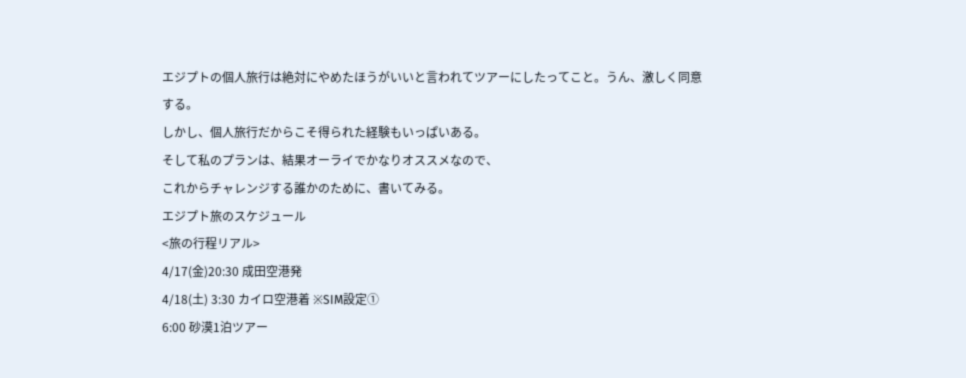エジプトの個人旅行は絶対にやめたほうがいいと言われてツアーにしたってこと。うん、激しく同意する。
しかし、個人旅行だからこそ得られた経験もいっぱいある。
そして私のプランは、結果オーライでかなりオススメなので、
これからチャレンジする誰かのために、書いてみる。
エジプト旅のスケジュール
<旅の行程リアル>
4/17(金)20:30 成田空港発
4/18(土) 3:30 カイロ空港着 ※SIM設定①
6:00 砂漠1泊ツアー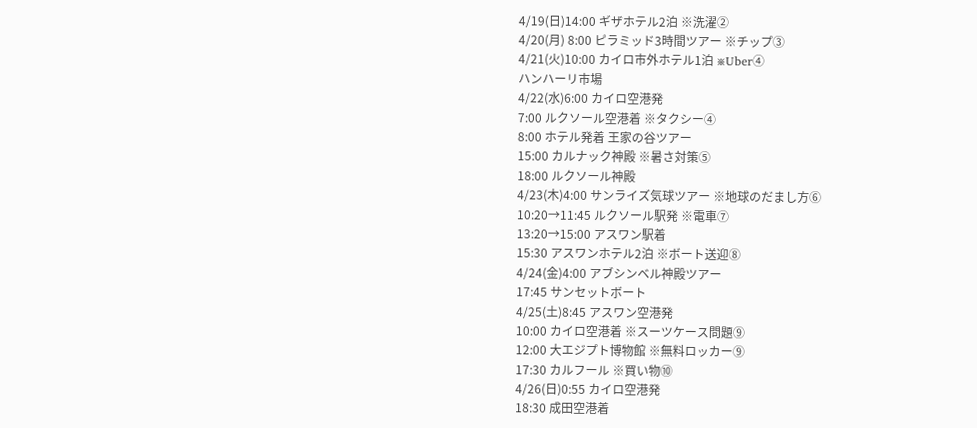4/19(日)14:00 ギザホテル2泊 ※洗濯②
4/20(月) 8:00 ピラミッド3時間ツアー ※チップ③
4/21(火)10:00 カイロ市外ホテル1泊 ※Uber④
ハンハーリ市場
4/22(水)6:00 カイロ空港発
7:00 ルクソール空港着 ※タクシー④
8:00 ホテル発着 王家の谷ツアー
15:00 カルナック神殿 ※暑さ対策⑤
18:00 ルクソール神殿
4/23(木)4:00 サンライズ気球ツアー ※地球のだまし方⑥
10:20→11:45 ルクソール駅発 ※電車⑦
13:20→15:00 アスワン駅着
15:30 アスワンホテル2泊 ※ボート送迎⑧
4/24(金)4:00 アブシンベル神殿ツアー
17:45 サンセットボート
4/25(土)8:45 アスワン空港発
10:00 カイロ空港着 ※スーツケース問題⑨
12:00 大エジプト博物館 ※無料ロッカー⑨
17:30 カルフール ※買い物⑩
4/26(日)0:55 カイロ空港発
18:30 成田空港着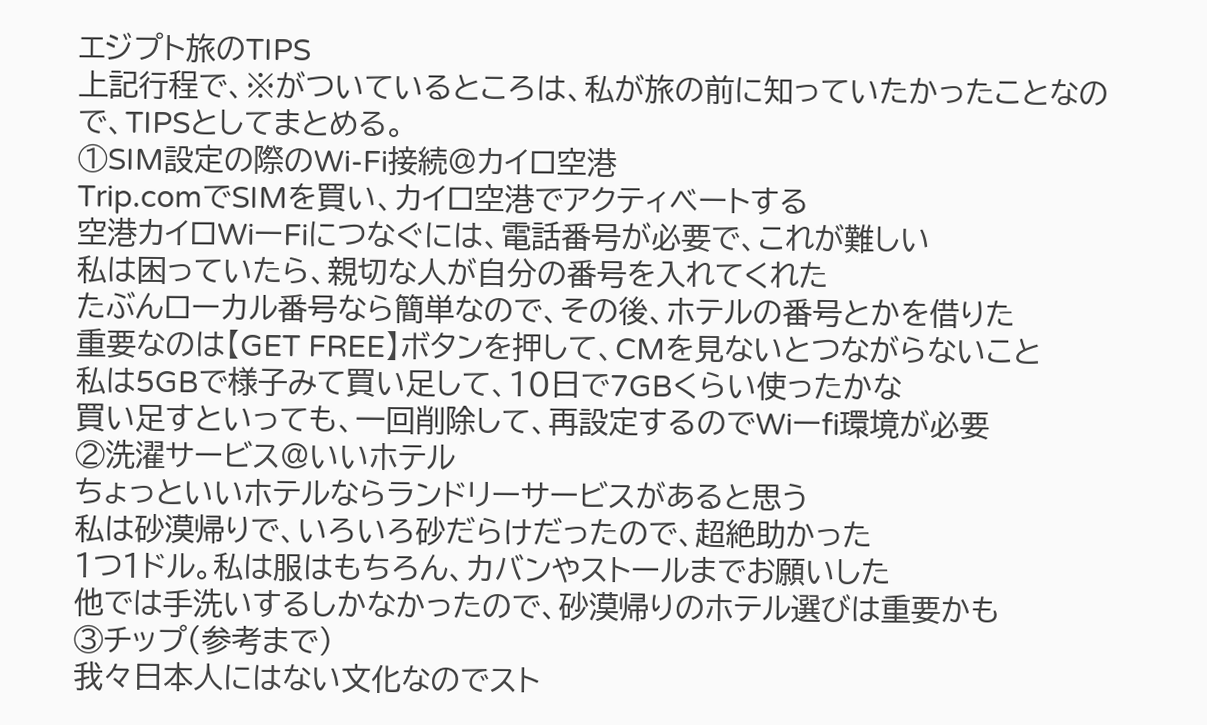エジプト旅のTIPS
上記行程で、※がついているところは、私が旅の前に知っていたかったことなので、TIPSとしてまとめる。
①SIM設定の際のWi-Fi接続@カイロ空港
Trip.comでSIMを買い、カイロ空港でアクティベートする
空港カイロWiーFiにつなぐには、電話番号が必要で、これが難しい
私は困っていたら、親切な人が自分の番号を入れてくれた
たぶんローカル番号なら簡単なので、その後、ホテルの番号とかを借りた
重要なのは【GET FREE】ボタンを押して、CMを見ないとつながらないこと
私は5GBで様子みて買い足して、10日で7GBくらい使ったかな
買い足すといっても、一回削除して、再設定するのでWiーfi環境が必要
②洗濯サービス@いいホテル
ちょっといいホテルならランドリーサービスがあると思う
私は砂漠帰りで、いろいろ砂だらけだったので、超絶助かった
1つ1ドル。私は服はもちろん、カバンやストールまでお願いした
他では手洗いするしかなかったので、砂漠帰りのホテル選びは重要かも
③チップ(参考まで)
我々日本人にはない文化なのでスト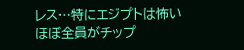レス…特にエジプトは怖い
ほぼ全員がチップ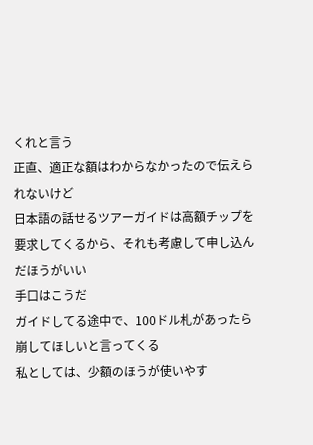くれと言う
正直、適正な額はわからなかったので伝えられないけど
日本語の話せるツアーガイドは高額チップを要求してくるから、それも考慮して申し込んだほうがいい
手口はこうだ
ガイドしてる途中で、100ドル札があったら崩してほしいと言ってくる
私としては、少額のほうが使いやす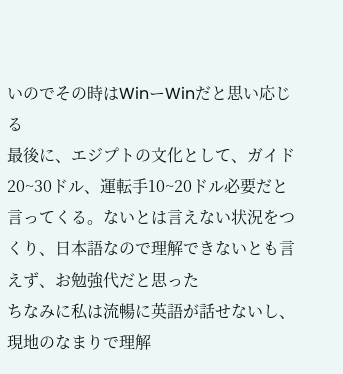いのでその時はWinーWinだと思い応じる
最後に、エジプトの文化として、ガイド20~30ドル、運転手10~20ドル必要だと言ってくる。ないとは言えない状況をつくり、日本語なので理解できないとも言えず、お勉強代だと思った
ちなみに私は流暢に英語が話せないし、現地のなまりで理解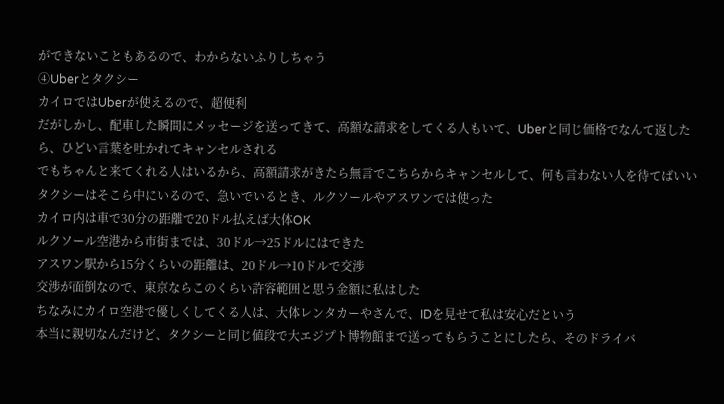ができないこともあるので、わからないふりしちゃう
④Uberとタクシー
カイロではUberが使えるので、超便利
だがしかし、配車した瞬間にメッセージを送ってきて、高額な請求をしてくる人もいて、Uberと同じ価格でなんて返したら、ひどい言葉を吐かれてキャンセルされる
でもちゃんと来てくれる人はいるから、高額請求がきたら無言でこちらからキャンセルして、何も言わない人を待てばいい
タクシーはそこら中にいるので、急いでいるとき、ルクソールやアスワンでは使った
カイロ内は車で30分の距離で20ドル払えば大体OK
ルクソール空港から市街までは、30ドル→25ドルにはできた
アスワン駅から15分くらいの距離は、20ドル→10ドルで交渉
交渉が面倒なので、東京ならこのくらい許容範囲と思う金額に私はした
ちなみにカイロ空港で優しくしてくる人は、大体レンタカーやさんで、IDを見せて私は安心だという
本当に親切なんだけど、タクシーと同じ値段で大エジプト博物館まで送ってもらうことにしたら、そのドライバ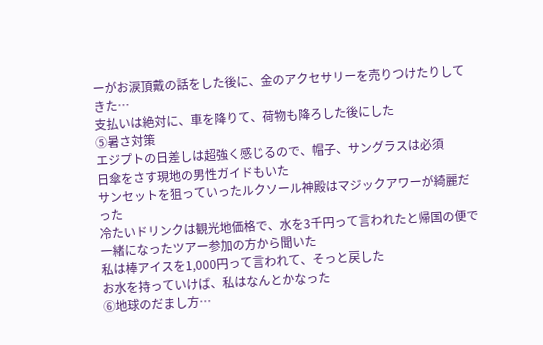ーがお涙頂戴の話をした後に、金のアクセサリーを売りつけたりしてきた…
支払いは絶対に、車を降りて、荷物も降ろした後にした
⑤暑さ対策
エジプトの日差しは超強く感じるので、帽子、サングラスは必須
日傘をさす現地の男性ガイドもいた
サンセットを狙っていったルクソール神殿はマジックアワーが綺麗だった
冷たいドリンクは観光地価格で、水を3千円って言われたと帰国の便で一緒になったツアー参加の方から聞いた
私は棒アイスを1,000円って言われて、そっと戻した
お水を持っていけば、私はなんとかなった
⑥地球のだまし方…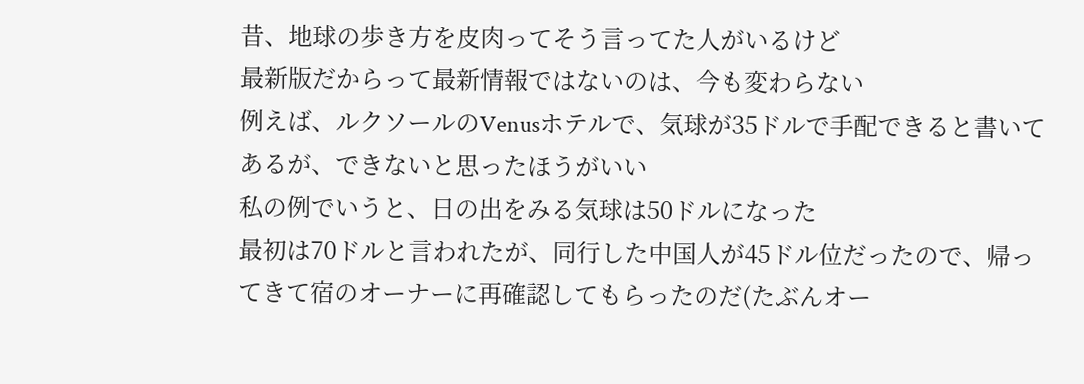昔、地球の歩き方を皮肉ってそう言ってた人がいるけど
最新版だからって最新情報ではないのは、今も変わらない
例えば、ルクソールのVenusホテルで、気球が35ドルで手配できると書いてあるが、できないと思ったほうがいい
私の例でいうと、日の出をみる気球は50ドルになった
最初は70ドルと言われたが、同行した中国人が45ドル位だったので、帰ってきて宿のオーナーに再確認してもらったのだ(たぶんオー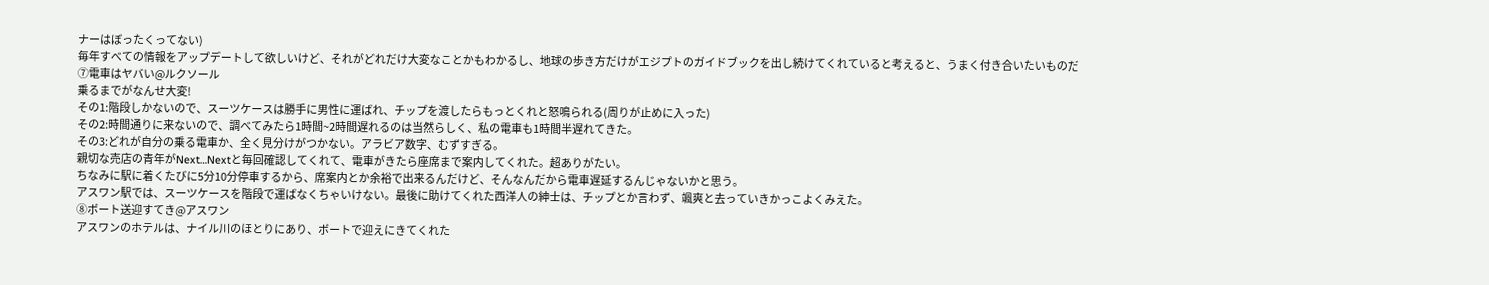ナーはぼったくってない)
毎年すべての情報をアップデートして欲しいけど、それがどれだけ大変なことかもわかるし、地球の歩き方だけがエジプトのガイドブックを出し続けてくれていると考えると、うまく付き合いたいものだ
⑦電車はヤバい@ルクソール
乗るまでがなんせ大変!
その1:階段しかないので、スーツケースは勝手に男性に運ばれ、チップを渡したらもっとくれと怒鳴られる(周りが止めに入った)
その2:時間通りに来ないので、調べてみたら1時間~2時間遅れるのは当然らしく、私の電車も1時間半遅れてきた。
その3:どれが自分の乗る電車か、全く見分けがつかない。アラビア数字、むずすぎる。
親切な売店の青年がNext…Nextと毎回確認してくれて、電車がきたら座席まで案内してくれた。超ありがたい。
ちなみに駅に着くたびに5分10分停車するから、席案内とか余裕で出来るんだけど、そんなんだから電車遅延するんじゃないかと思う。
アスワン駅では、スーツケースを階段で運ばなくちゃいけない。最後に助けてくれた西洋人の紳士は、チップとか言わず、颯爽と去っていきかっこよくみえた。
⑧ボート送迎すてき@アスワン
アスワンのホテルは、ナイル川のほとりにあり、ボートで迎えにきてくれた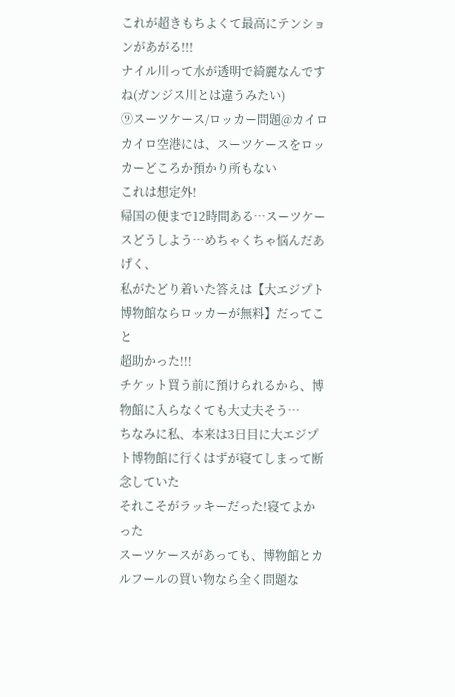これが超きもちよくて最高にテンションがあがる!!!
ナイル川って水が透明で綺麗なんですね(ガンジス川とは違うみたい)
⑨スーツケース/ロッカー問題@カイロ
カイロ空港には、スーツケースをロッカーどころか預かり所もない
これは想定外!
帰国の便まで12時間ある…スーツケースどうしよう…めちゃくちゃ悩んだあげく、
私がたどり着いた答えは【大エジプト博物館ならロッカーが無料】だってこと
超助かった!!!
チケット買う前に預けられるから、博物館に入らなくても大丈夫そう…
ちなみに私、本来は3日目に大エジプト博物館に行くはずが寝てしまって断念していた
それこそがラッキーだった!寝てよかった
スーツケースがあっても、博物館とカルフールの買い物なら全く問題な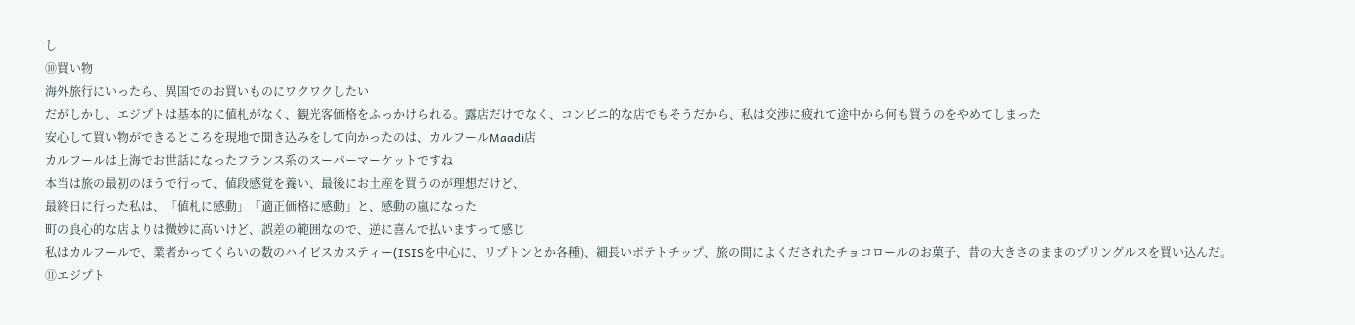し
⑩買い物
海外旅行にいったら、異国でのお買いものにワクワクしたい
だがしかし、エジプトは基本的に値札がなく、観光客価格をふっかけられる。露店だけでなく、コンビニ的な店でもそうだから、私は交渉に疲れて途中から何も買うのをやめてしまった
安心して買い物ができるところを現地で聞き込みをして向かったのは、カルフールMaadi店
カルフールは上海でお世話になったフランス系のスーパーマーケットですね
本当は旅の最初のほうで行って、値段感覚を養い、最後にお土産を買うのが理想だけど、
最終日に行った私は、「値札に感動」「適正価格に感動」と、感動の嵐になった
町の良心的な店よりは微妙に高いけど、誤差の範囲なので、逆に喜んで払いますって感じ
私はカルフールで、業者かってくらいの数のハイビスカスティー(ISISを中心に、リプトンとか各種)、細長いポテトチップ、旅の間によくだされたチョコロールのお菓子、昔の大きさのままのプリングルスを買い込んだ。
⑪エジプト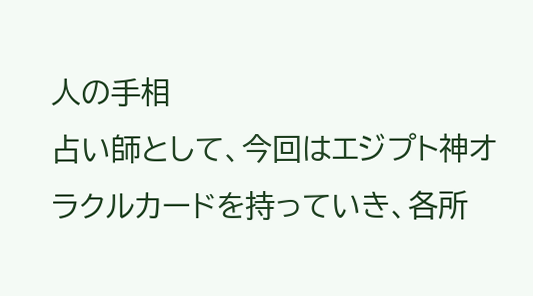人の手相
占い師として、今回はエジプト神オラクルカードを持っていき、各所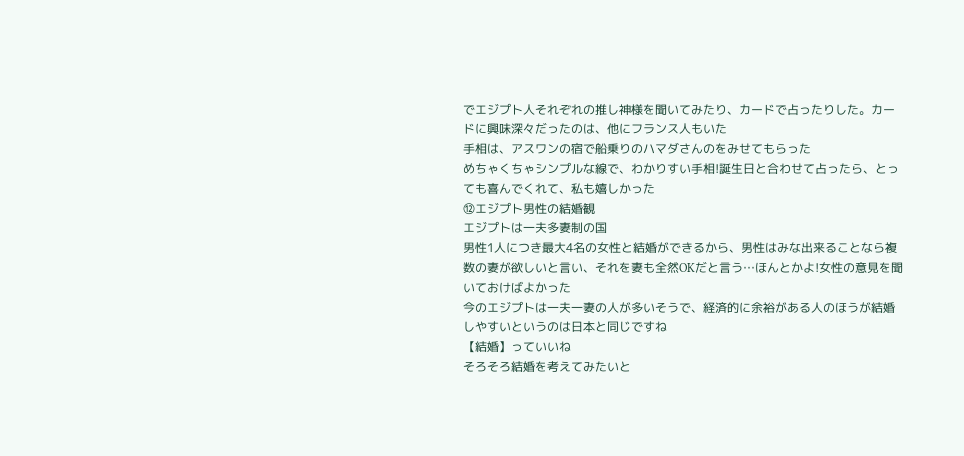でエジプト人それぞれの推し神様を聞いてみたり、カードで占ったりした。カードに興味深々だったのは、他にフランス人もいた
手相は、アスワンの宿で船乗りのハマダさんのをみせてもらった
めちゃくちゃシンプルな線で、わかりすい手相!誕生日と合わせて占ったら、とっても喜んでくれて、私も嬉しかった
⑫エジプト男性の結婚観
エジプトは一夫多妻制の国
男性1人につき最大4名の女性と結婚ができるから、男性はみな出来ることなら複数の妻が欲しいと言い、それを妻も全然OKだと言う…ほんとかよ!女性の意見を聞いておけばよかった
今のエジプトは一夫一妻の人が多いそうで、経済的に余裕がある人のほうが結婚しやすいというのは日本と同じですね
【結婚】っていいね
そろそろ結婚を考えてみたいと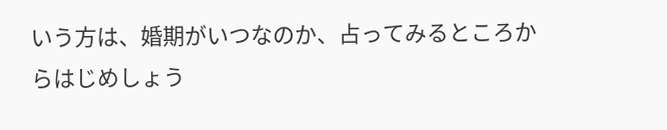いう方は、婚期がいつなのか、占ってみるところからはじめしょう